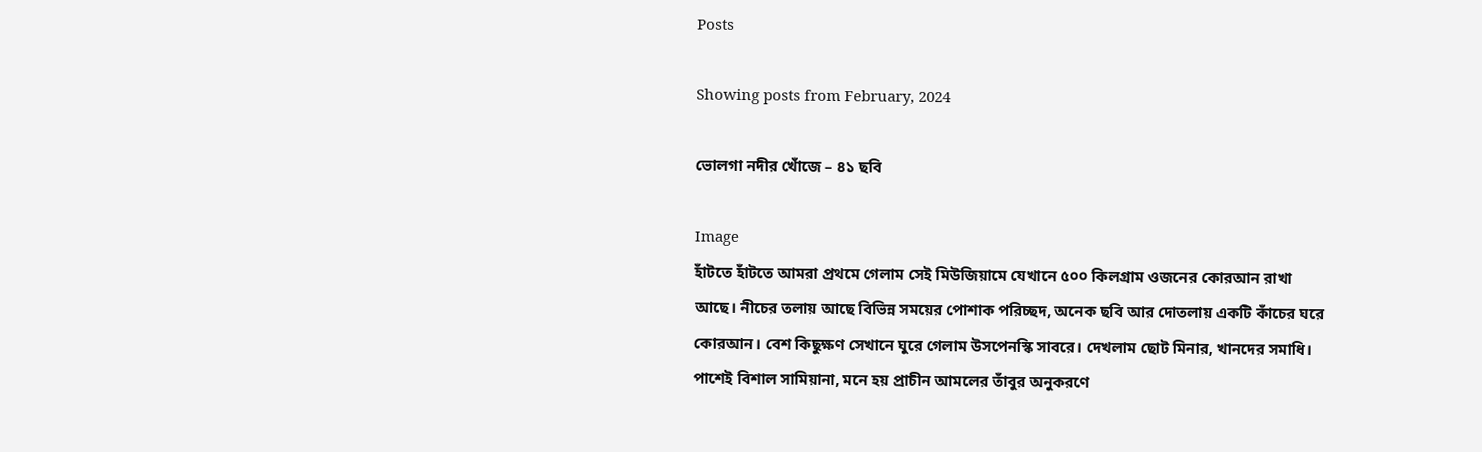Posts

Showing posts from February, 2024

ভোলগা নদীর খোঁজে – ৪১ ছবি

Image
হাঁটতে হাঁটতে আমরা প্রথমে গেলাম সেই মিউজিয়ামে যেখানে ৫০০ কিলগ্রাম ওজনের কোরআন রাখা আছে। নীচের তলায় আছে বিভিন্ন সময়ের পোশাক পরিচ্ছদ, অনেক ছবি আর দোতলায় একটি কাঁচের ঘরে কোরআন। বেশ কিছুক্ষণ সেখানে ঘুরে গেলাম উসপেনস্কি সাবরে। দেখলাম ছোট মিনার, খানদের সমাধি। পাশেই বিশাল সামিয়ানা, মনে হয় প্রাচীন আমলের তাঁবুর অনুকরণে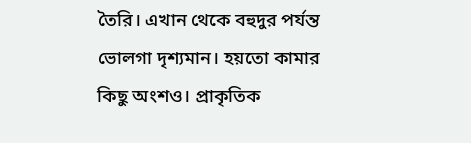তৈরি। এখান থেকে বহুদুর পর্যন্ত ভোলগা দৃশ্যমান। হয়তো কামার কিছু অংশও। প্রাকৃতিক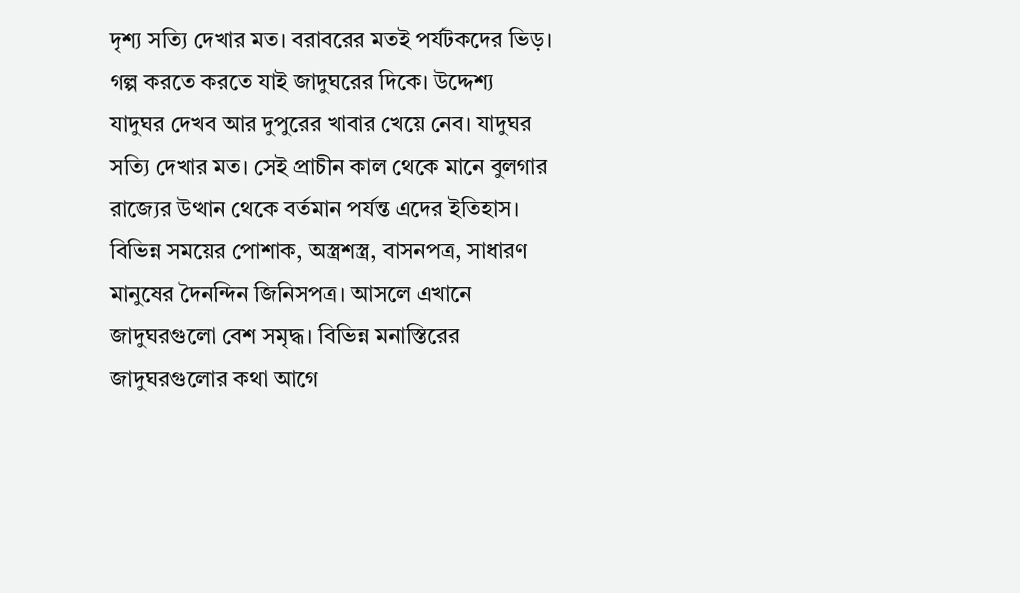দৃশ্য সত্যি দেখার মত। বরাবরের মতই পর্যটকদের ভিড়। গল্প করতে করতে যাই জাদুঘরের দিকে। উদ্দেশ্য যাদুঘর দেখব আর দুপুরের খাবার খেয়ে নেব। যাদুঘর সত্যি দেখার মত। সেই প্রাচীন কাল থেকে মানে বুলগার রাজ্যের উত্থান থেকে বর্তমান পর্যন্ত এদের ইতিহাস। বিভিন্ন সময়ের পোশাক, অস্ত্রশস্ত্র, বাসনপত্র, সাধারণ মানুষের দৈনন্দিন জিনিসপত্র। আসলে এখানে জাদুঘরগুলো বেশ সমৃদ্ধ। বিভিন্ন মনাস্তিরের জাদুঘরগুলোর কথা আগে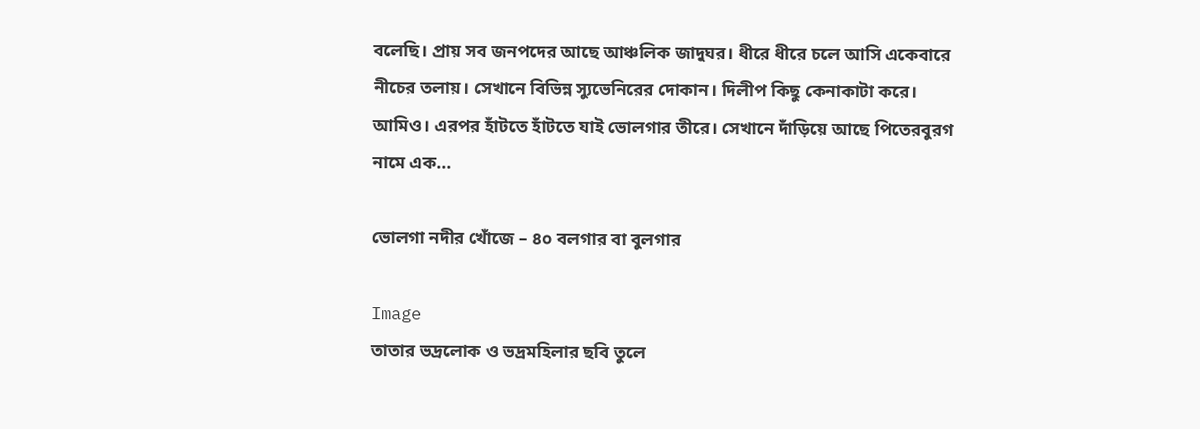বলেছি। প্রায় সব জনপদের আছে আঞ্চলিক জাদুঘর। ধীরে ধীরে চলে আসি একেবারে নীচের তলায়। সেখানে বিভিন্ন স্যুভেনিরের দোকান। দিলীপ কিছু কেনাকাটা করে। আমিও। এরপর হাঁটতে হাঁটতে যাই ভোলগার তীরে। সেখানে দাঁড়িয়ে আছে পিতেরবুরগ নামে এক...

ভোলগা নদীর খোঁজে – ৪০ বলগার বা বুলগার

Image
তাতার ভদ্রলোক ও ভদ্রমহিলার ছবি তুলে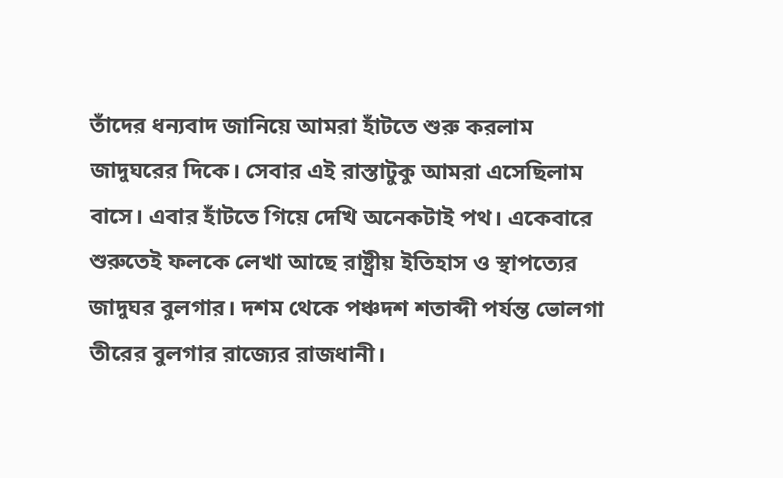তাঁদের ধন্যবাদ জানিয়ে আমরা হাঁটতে শুরু করলাম জাদুঘরের দিকে। সেবার এই রাস্তাটুকু আমরা এসেছিলাম বাসে। এবার হাঁটতে গিয়ে দেখি অনেকটাই পথ। একেবারে শুরুতেই ফলকে লেখা আছে রাষ্ট্রীয় ইতিহাস ও স্থাপত্যের জাদুঘর বুলগার। দশম থেকে পঞ্চদশ শতাব্দী পর্যন্ত ভোলগা তীরের বুলগার রাজ্যের রাজধানী।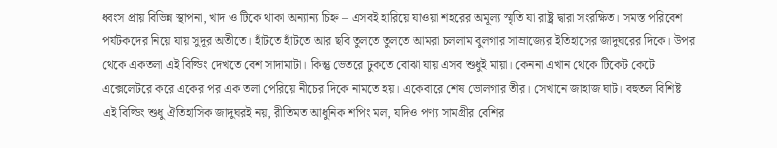ধ্বংস প্রায় বিভিন্ন স্থাপনা, খাদ ও টিকে থাকা অন্যান্য চিহ্ন – এসবই হারিয়ে যাওয়া শহরের অমূল্য স্মৃতি যা রাষ্ট্র দ্বারা সংরক্ষিত। সমস্ত পরিবেশ পর্যটকদের নিয়ে যায় সুদূর অতীতে। হাঁটতে হাঁটতে আর ছবি তুলতে তুলতে আমরা চললাম বুলগার সাম্রাজ্যের ইতিহাসের জাদুঘরের দিকে। উপর থেকে একতলা এই বিল্ডিং দেখতে বেশ সাদামাটা। কিন্তু ভেতরে ঢুকতে বোঝা যায় এসব শুধুই মায়া। কেননা এখান থেকে টিকেট কেটে এক্সেলেটরে করে একের পর এক তলা পেরিয়ে নীচের দিকে নামতে হয়। একেবারে শেষ ভোলগার তীর। সেখানে জাহাজ ঘাট। বহুতল বিশিষ্ট এই বিল্ডিং শুধু ঐতিহাসিক জাদুঘরই নয়, রীতিমত আধুনিক শপিং মল, যদিও পণ্য সামগ্রীর বেশির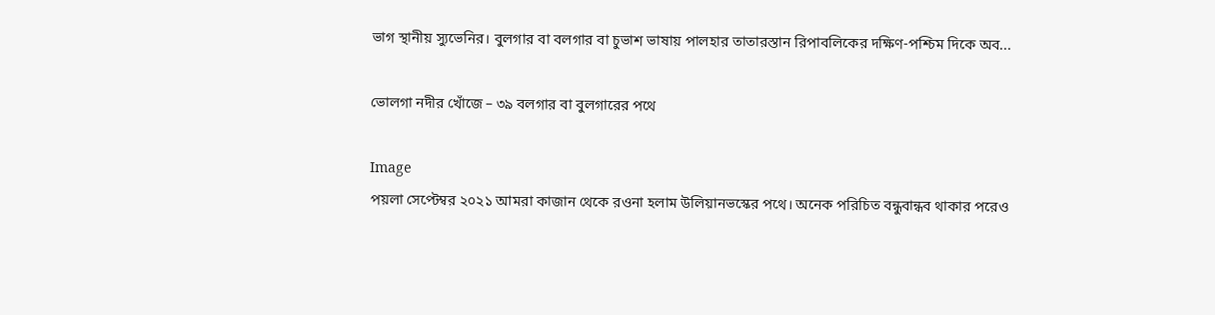ভাগ স্থানীয় স্যুভেনির। বুলগার বা বলগার বা চুভাশ ভাষায় পালহার তাতারস্তান রিপাবলিকের দক্ষিণ-পশ্চিম দিকে অব...

ভোলগা নদীর খোঁজে – ৩৯ বলগার বা বুলগারের পথে

Image
পয়লা সেপ্টেম্বর ২০২১ আমরা কাজান থেকে রওনা হলাম উলিয়ানভস্কের পথে। অনেক পরিচিত বন্ধুবান্ধব থাকার পরেও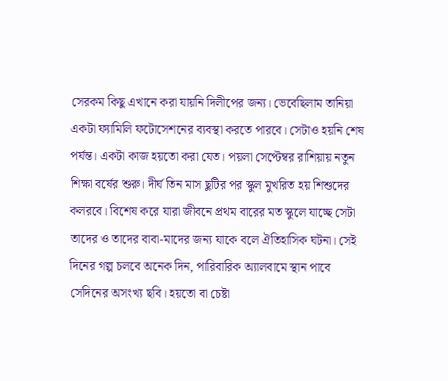সেরকম কিছু এখানে করা যায়নি দিলীপের জন্য। ভেবেছিলাম তানিয়া একটা ফ্যামিলি ফটোসেশনের ব্যবস্থা করতে পারবে। সেটাও হয়নি শেষ পর্যন্ত। একটা কাজ হয়তো করা যেত। পয়লা সেপ্টেম্বর রাশিয়ায় নতুন শিক্ষা বর্ষের শুরু। দীর্ঘ তিন মাস ছুটির পর স্কুল মুখরিত হয় শিশুদের কলরবে। বিশেষ করে যারা জীবনে প্রথম বারের মত স্কুলে যাচ্ছে সেটা তাদের ও তাদের বাবা-মাদের জন্য যাকে বলে ঐতিহাসিক ঘটনা। সেই দিনের গল্প চলবে অনেক দিন, পারিবারিক অ্যালবামে স্থান পাবে সেদিনের অসংখ্য ছবি। হয়তো বা চেষ্টা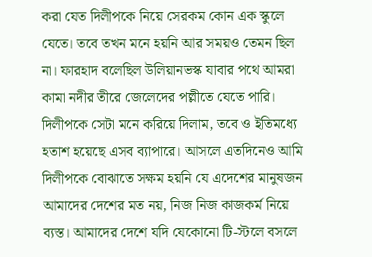করা যেত দিলীপকে নিয়ে সেরকম কোন এক স্কুলে যেতে। তবে তখন মনে হয়নি আর সময়ও তেমন ছিল না। ফারহাদ বলেছিল উলিয়ানভস্ক যাবার পথে আমরা কামা নদীর তীরে জেলেদের পল্লীতে যেতে পারি। দিলীপকে সেটা মনে করিয়ে দিলাম, তবে ও ইতিমধ্যে হতাশ হয়েছে এসব ব্যাপারে। আসলে এতদিনেও আমি দিলীপকে বোঝাতে সক্ষম হয়নি যে এদেশের মানুষজন আমাদের দেশের মত নয়, নিজ নিজ কাজকর্ম নিয়ে ব্যস্ত। আমাদের দেশে যদি যেকোনো টি-স্টলে বসলে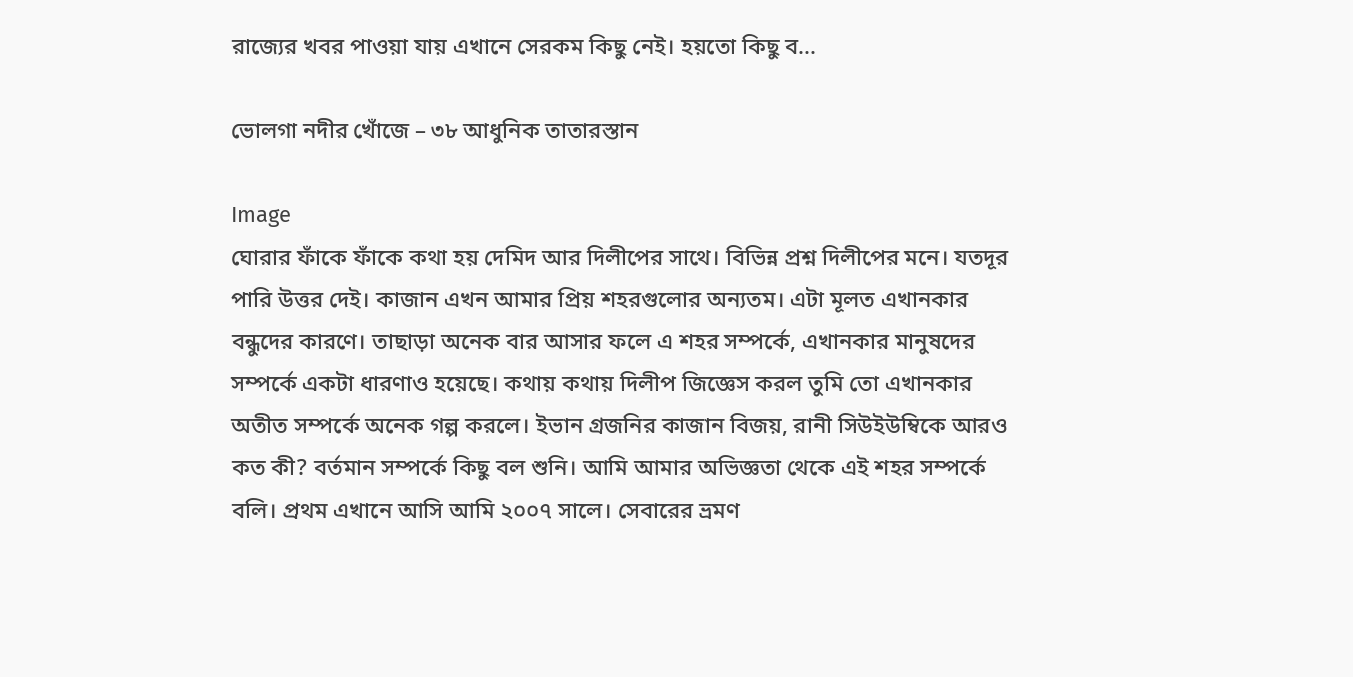রাজ্যের খবর পাওয়া যায় এখানে সেরকম কিছু নেই। হয়তো কিছু ব...

ভোলগা নদীর খোঁজে – ৩৮ আধুনিক তাতারস্তান

Image
ঘোরার ফাঁকে ফাঁকে কথা হয় দেমিদ আর দিলীপের সাথে। বিভিন্ন প্রশ্ন দিলীপের মনে। যতদূর পারি উত্তর দেই। কাজান এখন আমার প্রিয় শহরগুলোর অন্যতম। এটা মূলত এখানকার বন্ধুদের কারণে। তাছাড়া অনেক বার আসার ফলে এ শহর সম্পর্কে, এখানকার মানুষদের সম্পর্কে একটা ধারণাও হয়েছে। কথায় কথায় দিলীপ জিজ্ঞেস করল তুমি তো এখানকার অতীত সম্পর্কে অনেক গল্প করলে। ইভান গ্রজনির কাজান বিজয়, রানী সিউইউম্বিকে আরও কত কী? বর্তমান সম্পর্কে কিছু বল শুনি। আমি আমার অভিজ্ঞতা থেকে এই শহর সম্পর্কে বলি। প্রথম এখানে আসি আমি ২০০৭ সালে। সেবারের ভ্রমণ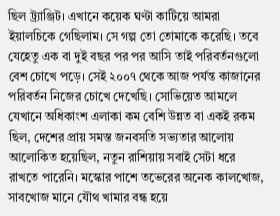ছিল ট্র্যাঞ্জিট। এখানে কয়েক ঘণ্টা কাটিয়ে আমরা ইয়ালচিকে গেছিলাম। সে গল্প তো তোমাকে করেছি। তবে যেহেতু এক বা দুই বছর পর পর আসি তাই পরিবর্তনগুলো বেশ চোখে পড়ে। সেই ২০০৭ থেকে আজ পর্যন্ত কাজানের পরিবর্তন নিজের চোখে দেখেছি। সোভিয়েত আমলে যেখানে অধিকাংশ এলাকা কম বেশি উন্নত বা একই রকম ছিল, দেশের প্রায় সমস্ত জনবসতি সভ্যতার আলোয় আলোকিত হয়েছিল, নতুন রাশিয়ায় সবাই সেটা ধরে রাখতে পারেনি। মস্কোর পাশে তভেরের অনেক কালখোজ, সাবখোজ মানে যৌথ খামার বন্ধ হয়ে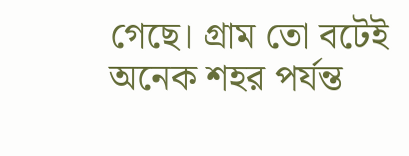গেছে। গ্রাম তো বটেই অনেক শহর পর্যন্ত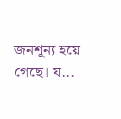জনশূন্য হয়ে গেছে। য...